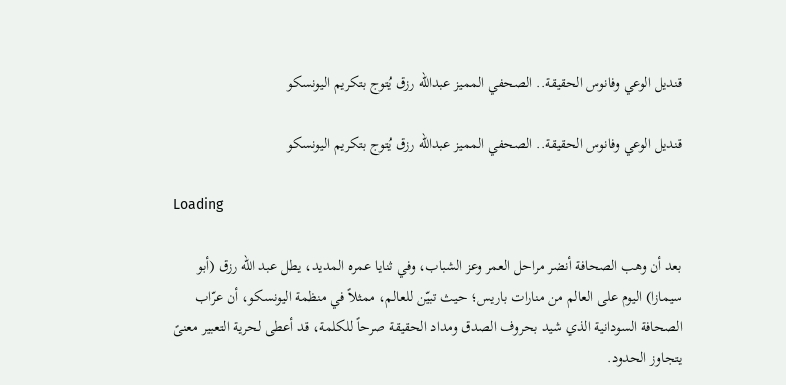قنديل الوعي وفانوس الحقيقة.. الصحفي المميز عبدالله رزق يُتوج بتكريم اليونسكو

قنديل الوعي وفانوس الحقيقة.. الصحفي المميز عبدالله رزق يُتوج بتكريم اليونسكو

Loading

بعد أن وهب الصحافة أنضر مراحل العمر وعز الشباب، وفي ثنايا عمره المديد، يطل عبد الله رزق (أبو سيمازا) اليوم على العالم من منارات باريس؛ حيث تبيّن للعالم، ممثلاً في منظمة اليونسكو، أن عرّاب الصحافة السودانية الذي شيد بحروف الصدق ومداد الحقيقة صرحاً للكلمة، قد أعطى لحرية التعبير معنىً يتجاوز الحدود.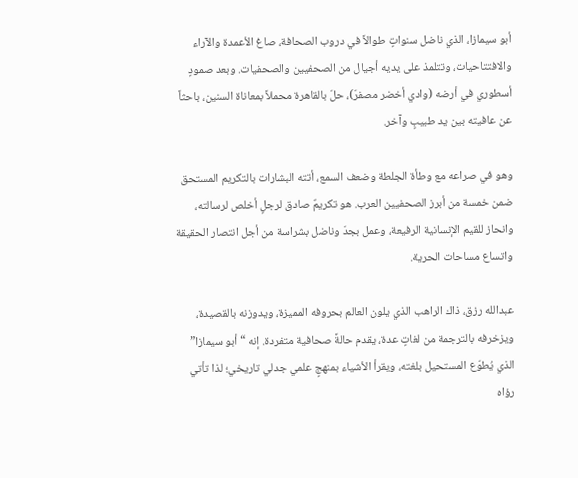أبو سيمازا، الذي ناضل سنواتٍ طوالاً في دروب الصحافة، صاغ الأعمدة والآراء والافتتاحيات، وتتلمذ على يديه أجيال من الصحفيين والصحفيات. وبعد صمودٍ أسطوري في أرضه (وادي أخضر مصفرّ)، حلّ بالقاهرة محملاً بمعاناة السنين، باحثاً عن عافيته بين يد طبيبٍ وآخر.

وهو في صراعه مع وطأة الجلطة وضعف السمع، أتته البشارات بالتكريم المستحق ضمن خمسة من أبرز الصحفيين العرب. هو تكريمٌ صادق لرجلٍ أخلص لرسالته، وانحاز للقيم الإنسانية الرفيعة، وعمل بجدّ وناضل بشراسة من أجل انتصار الحقيقة واتساع مساحات الحرية.

عبدالله رزق، ذاك الراهب الذي يلون العالم بحروفه المميزة، ويدوزنه بالقصيدة، ويزخرفه بالترجمة من لغاتٍ عدة، يقدم حالةً صحافية متفردة. إنه “أبو سيمازا” الذي يُطوّع المستحيل بلغته، ويقرأ الأشياء بمنهجٍ علمي جدلي تاريخي؛ لذا تأتي رؤاه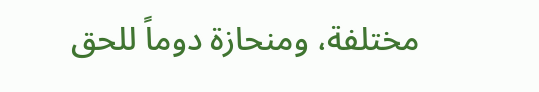مختلفة، ومنحازة دوماً للحق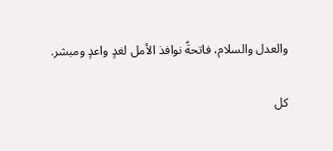والعدل والسلام، فاتحةً نوافذ الأمل لغدٍ واعدٍ ومبشر.

كل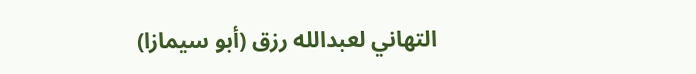التهاني لعبدالله رزق (أبو سيمازا)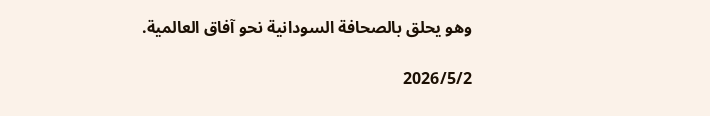وهو يحلق بالصحافة السودانية نحو آفاق العالمية.

2026/5/2